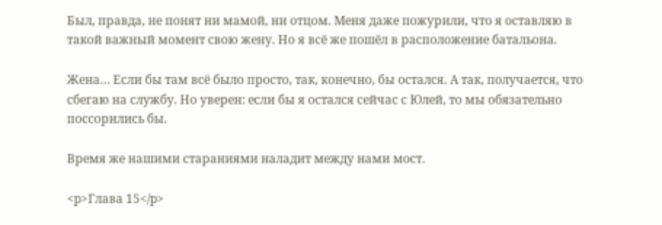Был, правда, не понят ни мамой, ни отцом. Меня даже пожурили, что я оставляю в такой важный момент свою жену. Но я всё же пошёл в расположение батальона.

Жена… Если бы там всё было просто, так, конечно, бы остался. А так, получается, что сбегаю на службу. Но уверен: если бы я остался сейчас с Юлей, то мы обязательно поссорились бы.

Время же нашими стараниями наладит между нами мост.

<p>Глава 15</p>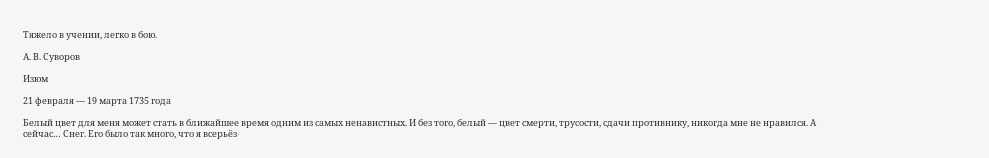Тяжело в учении, легко в бою.

А. В. Суворов

Изюм

21 февраля — 19 марта 1735 года

Белый цвет для меня может стать в ближайшее время одним из самых ненавистных. И без того, белый — цвет смерти, трусости, сдачи противнику, никогда мне не нравился. А сейчас… Снег. Его было так много, что я всерьёз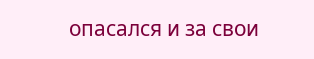опасался и за свои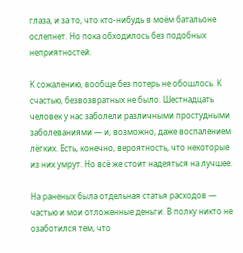глаза, и за то, что кто-нибудь в моём батальоне ослепнет. Но пока обходилось без подобных неприятностей.

К сожалению, вообще без потерь не обошлось. К счастью, безвозвратных не было. Шестнадцать человек у нас заболели различными простудными заболеваниями — и, возможно, даже воспалением лёгких. Есть, конечно, вероятность, что некоторые из них умрут. Но всё же стоит надеяться на лучшее.

На раненых была отдельная статья расходов — частью и мои отложенные деньги. В полку никто не озаботился тем, что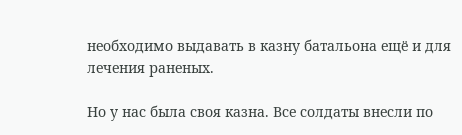необходимо выдавать в казну батальона ещё и для лечения раненых.

Но у нас была своя казна. Все солдаты внесли по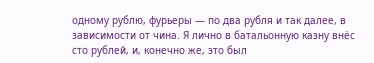одному рублю, фурьеры — по два рубля и так далее, в зависимости от чина. Я лично в батальонную казну внёс сто рублей, и, конечно же, это был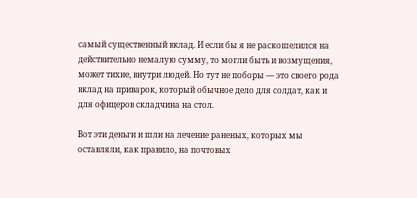самый существенный вклад. И если бы я не раскошелился на действительно немалую сумму, то могли быть и возмущения, может тихие, внутри людей. Но тут не поборы — это своего рода вклад на приварок, который обычное дело для солдат, как и для офицеров складчина на стол.

Вот эти деньги и шли на лечение раненых, которых мы оставляли, как правило, на почтовых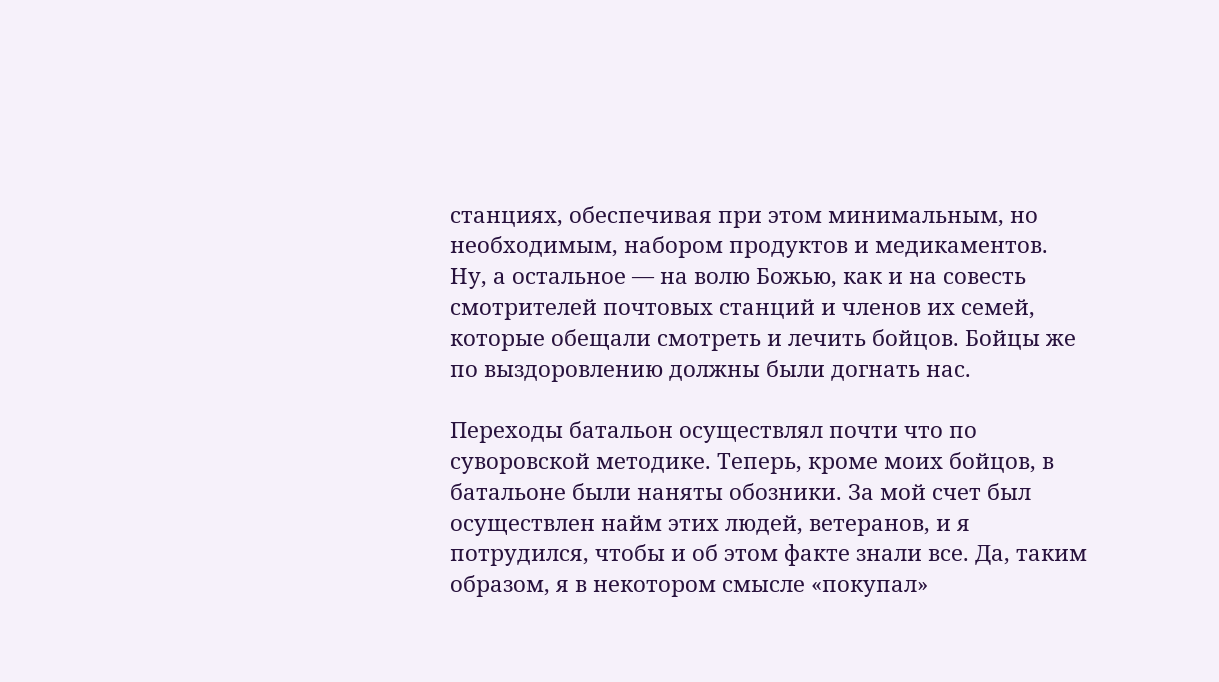станциях, обеспечивая при этом минимальным, но необходимым, набором продуктов и медикаментов. Ну, а остальное — на волю Божью, как и на совесть смотрителей почтовых станций и членов их семей, которые обещали смотреть и лечить бойцов. Бойцы же по выздоровлению должны были догнать нас.

Переходы батальон осуществлял почти что по суворовской методике. Теперь, кроме моих бойцов, в батальоне были наняты обозники. За мой счет был осуществлен найм этих людей, ветеранов, и я потрудился, чтобы и об этом факте знали все. Да, таким образом, я в некотором смысле «покупал»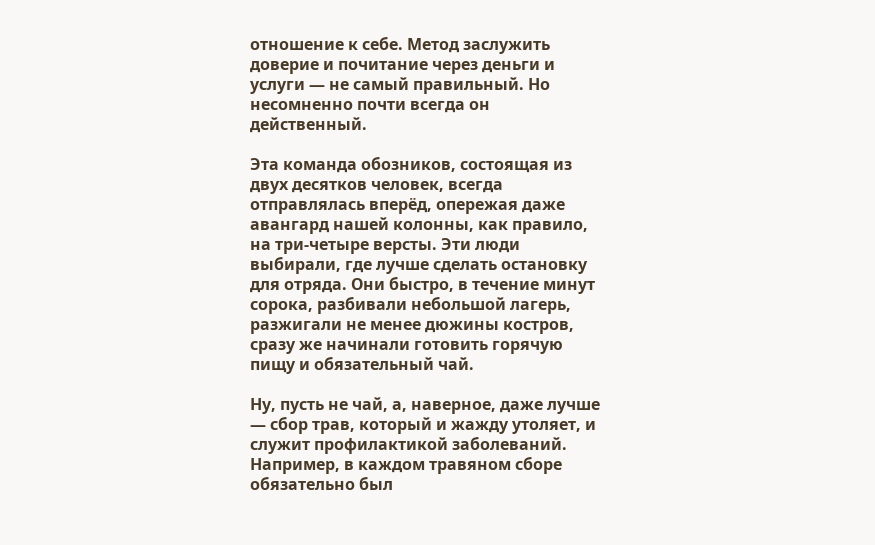отношение к себе. Метод заслужить доверие и почитание через деньги и услуги — не самый правильный. Но несомненно почти всегда он действенный.

Эта команда обозников, состоящая из двух десятков человек, всегда отправлялась вперёд, опережая даже авангард нашей колонны, как правило, на три-четыре версты. Эти люди выбирали, где лучше сделать остановку для отряда. Они быстро, в течение минут сорока, разбивали небольшой лагерь, разжигали не менее дюжины костров, сразу же начинали готовить горячую пищу и обязательный чай.

Ну, пусть не чай, а, наверное, даже лучше — сбор трав, который и жажду утоляет, и служит профилактикой заболеваний. Например, в каждом травяном сборе обязательно был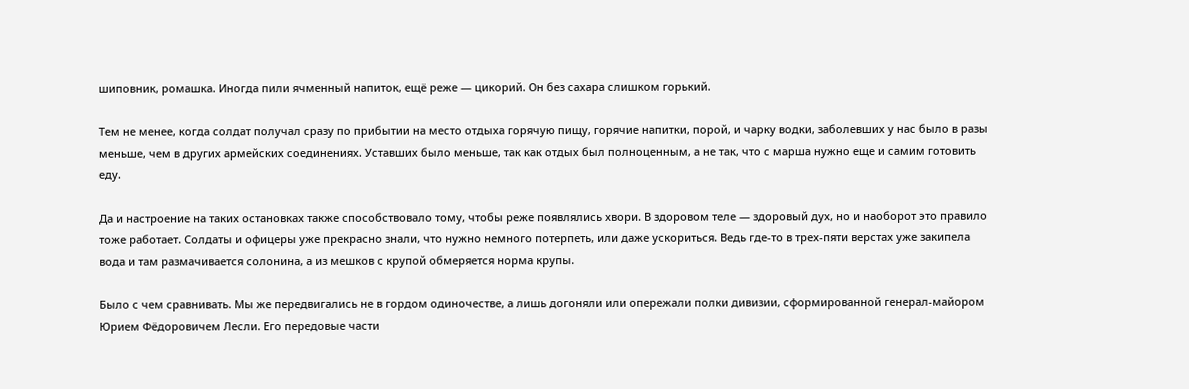шиповник, ромашка. Иногда пили ячменный напиток, ещё реже — цикорий. Он без сахара слишком горький.

Тем не менее, когда солдат получал сразу по прибытии на место отдыха горячую пищу, горячие напитки, порой, и чарку водки, заболевших у нас было в разы меньше, чем в других армейских соединениях. Уставших было меньше, так как отдых был полноценным, а не так, что с марша нужно еще и самим готовить еду.

Да и настроение на таких остановках также способствовало тому, чтобы реже появлялись хвори. В здоровом теле — здоровый дух, но и наоборот это правило тоже работает. Солдаты и офицеры уже прекрасно знали, что нужно немного потерпеть, или даже ускориться. Ведь где-то в трех-пяти верстах уже закипела вода и там размачивается солонина, а из мешков с крупой обмеряется норма крупы.

Было с чем сравнивать. Мы же передвигались не в гордом одиночестве, а лишь догоняли или опережали полки дивизии, сформированной генерал-майором Юрием Фёдоровичем Лесли. Его передовые части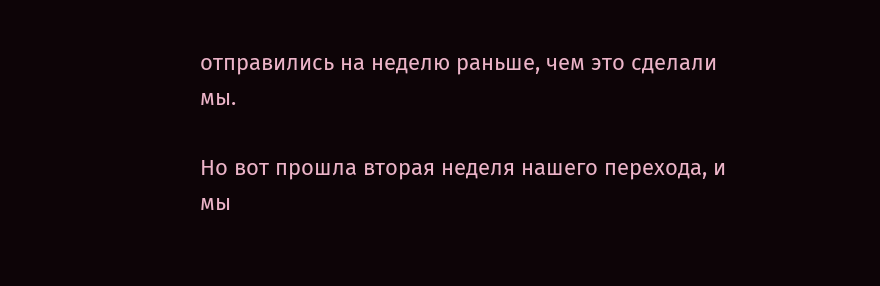отправились на неделю раньше, чем это сделали мы.

Но вот прошла вторая неделя нашего перехода, и мы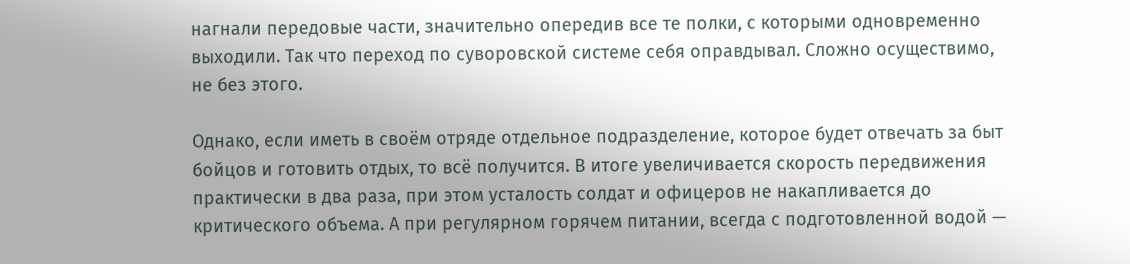нагнали передовые части, значительно опередив все те полки, с которыми одновременно выходили. Так что переход по суворовской системе себя оправдывал. Сложно осуществимо, не без этого.

Однако, если иметь в своём отряде отдельное подразделение, которое будет отвечать за быт бойцов и готовить отдых, то всё получится. В итоге увеличивается скорость передвижения практически в два раза, при этом усталость солдат и офицеров не накапливается до критического объема. А при регулярном горячем питании, всегда с подготовленной водой —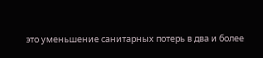это уменьшение санитарных потерь в два и более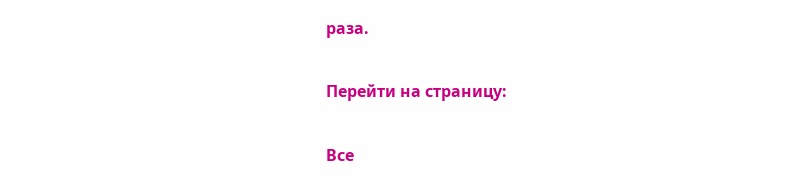раза.

Перейти на страницу:

Все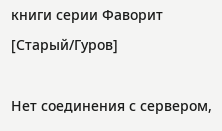книги серии Фаворит [Старый/Гуров]

Нет соединения с сервером,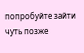попробуйте зайти чуть позже